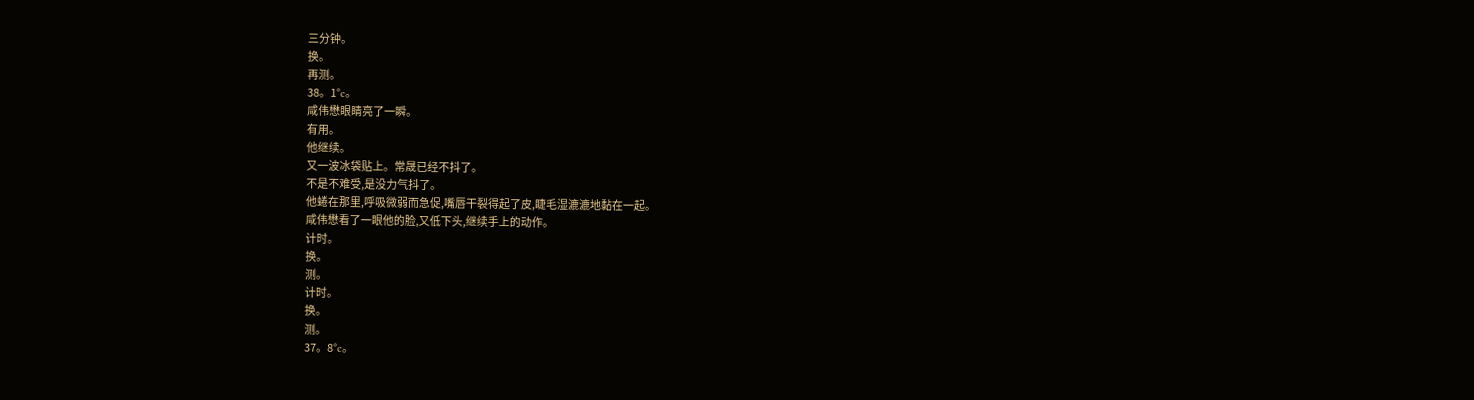三分钟。
换。
再测。
38。1°c。
咸伟懋眼睛亮了一瞬。
有用。
他继续。
又一波冰袋贴上。常晟已经不抖了。
不是不难受,是没力气抖了。
他蜷在那里,呼吸微弱而急促,嘴唇干裂得起了皮,睫毛湿漉漉地黏在一起。
咸伟懋看了一眼他的脸,又低下头,继续手上的动作。
计时。
换。
测。
计时。
换。
测。
37。8°c。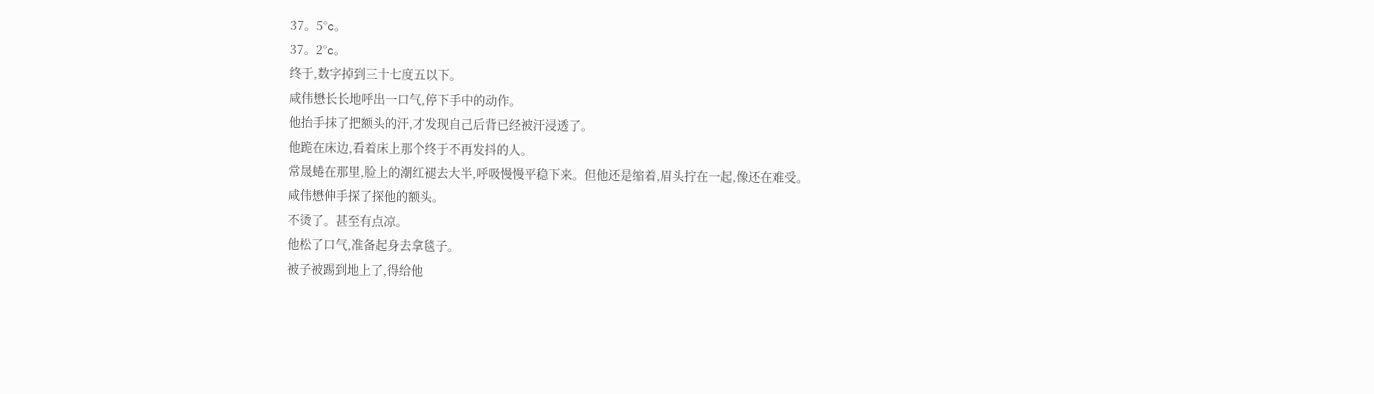37。5°c。
37。2°c。
终于,数字掉到三十七度五以下。
咸伟懋长长地呼出一口气,停下手中的动作。
他抬手抹了把额头的汗,才发现自己后背已经被汗浸透了。
他跪在床边,看着床上那个终于不再发抖的人。
常晟蜷在那里,脸上的潮红褪去大半,呼吸慢慢平稳下来。但他还是缩着,眉头拧在一起,像还在难受。
咸伟懋伸手探了探他的额头。
不烫了。甚至有点凉。
他松了口气,准备起身去拿毯子。
被子被踢到地上了,得给他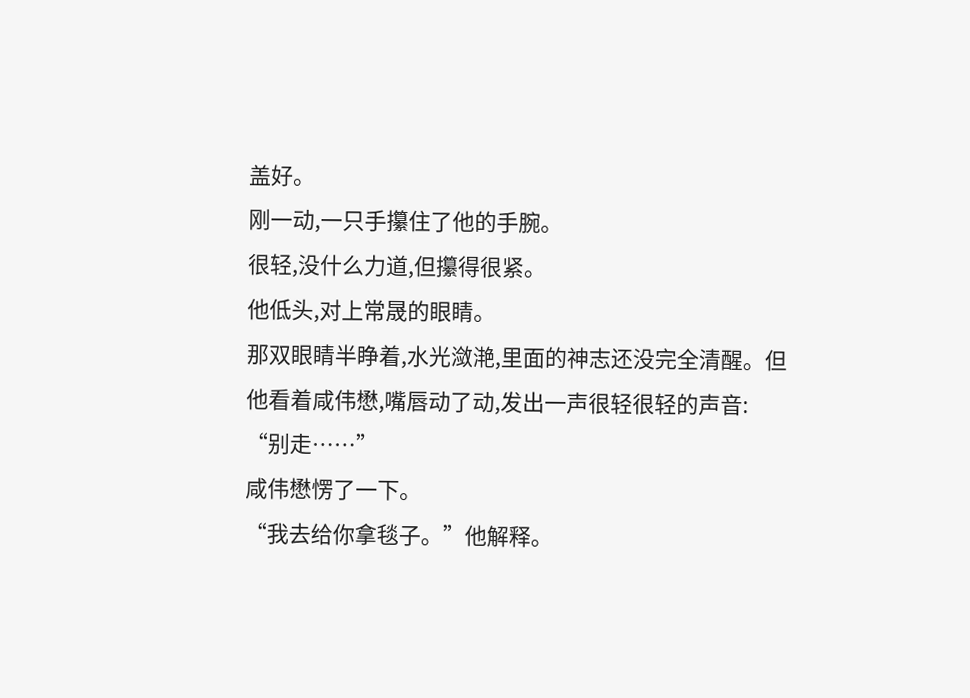盖好。
刚一动,一只手攥住了他的手腕。
很轻,没什么力道,但攥得很紧。
他低头,对上常晟的眼睛。
那双眼睛半睁着,水光潋滟,里面的神志还没完全清醒。但他看着咸伟懋,嘴唇动了动,发出一声很轻很轻的声音:
“别走……”
咸伟懋愣了一下。
“我去给你拿毯子。”他解释。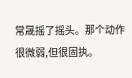常晟摇了摇头。那个动作很微弱,但很固执。